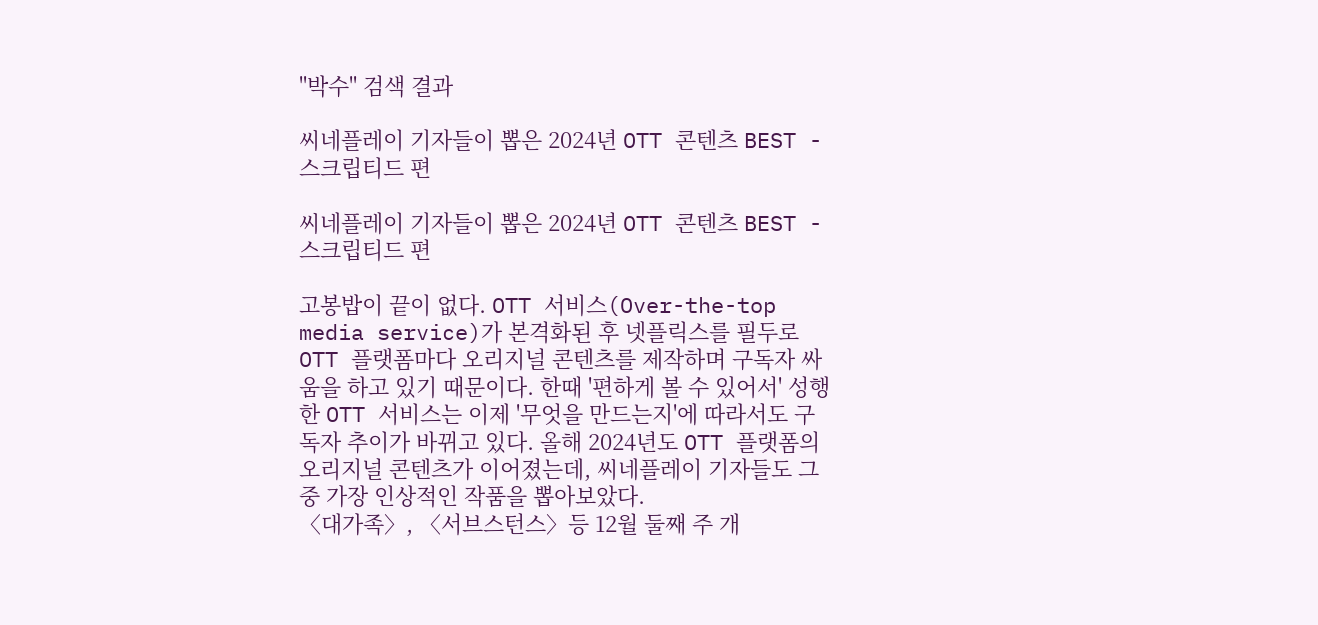"박수" 검색 결과

씨네플레이 기자들이 뽑은 2024년 OTT 콘텐츠 BEST - 스크립티드 편

씨네플레이 기자들이 뽑은 2024년 OTT 콘텐츠 BEST - 스크립티드 편

고봉밥이 끝이 없다. OTT 서비스(Over-the-top media service)가 본격화된 후 넷플릭스를 필두로 OTT 플랫폼마다 오리지널 콘텐츠를 제작하며 구독자 싸움을 하고 있기 때문이다. 한때 '편하게 볼 수 있어서' 성행한 OTT 서비스는 이제 '무엇을 만드는지'에 따라서도 구독자 추이가 바뀌고 있다. 올해 2024년도 OTT 플랫폼의 오리지널 콘텐츠가 이어졌는데, 씨네플레이 기자들도 그중 가장 인상적인 작품을 뽑아보았다.
〈대가족〉, 〈서브스턴스〉등 12월 둘째 주 개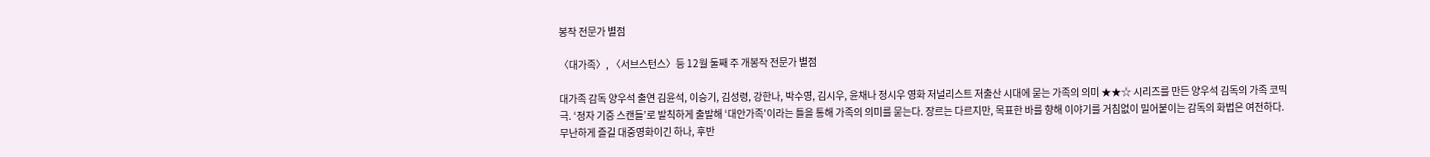봉작 전문가 별점

〈대가족〉, 〈서브스턴스〉등 12월 둘째 주 개봉작 전문가 별점

대가족 감독 양우석 출연 김윤석, 이승기, 김성령, 강한나, 박수영, 김시우, 윤채나 정시우 영화 저널리스트 저출산 시대에 묻는 가족의 의미 ★★☆ 시리즈를 만든 양우석 김독의 가족 코믹극. ‘정자 기증 스캔들’로 발칙하게 출발해 ‘대안가족’이라는 틀을 통해 가족의 의미를 묻는다. 장르는 다르지만, 목표한 바를 향해 이야기를 거침없이 밀어붙이는 감독의 화법은 여전하다. 무난하게 즐길 대중영화이긴 하나, 후반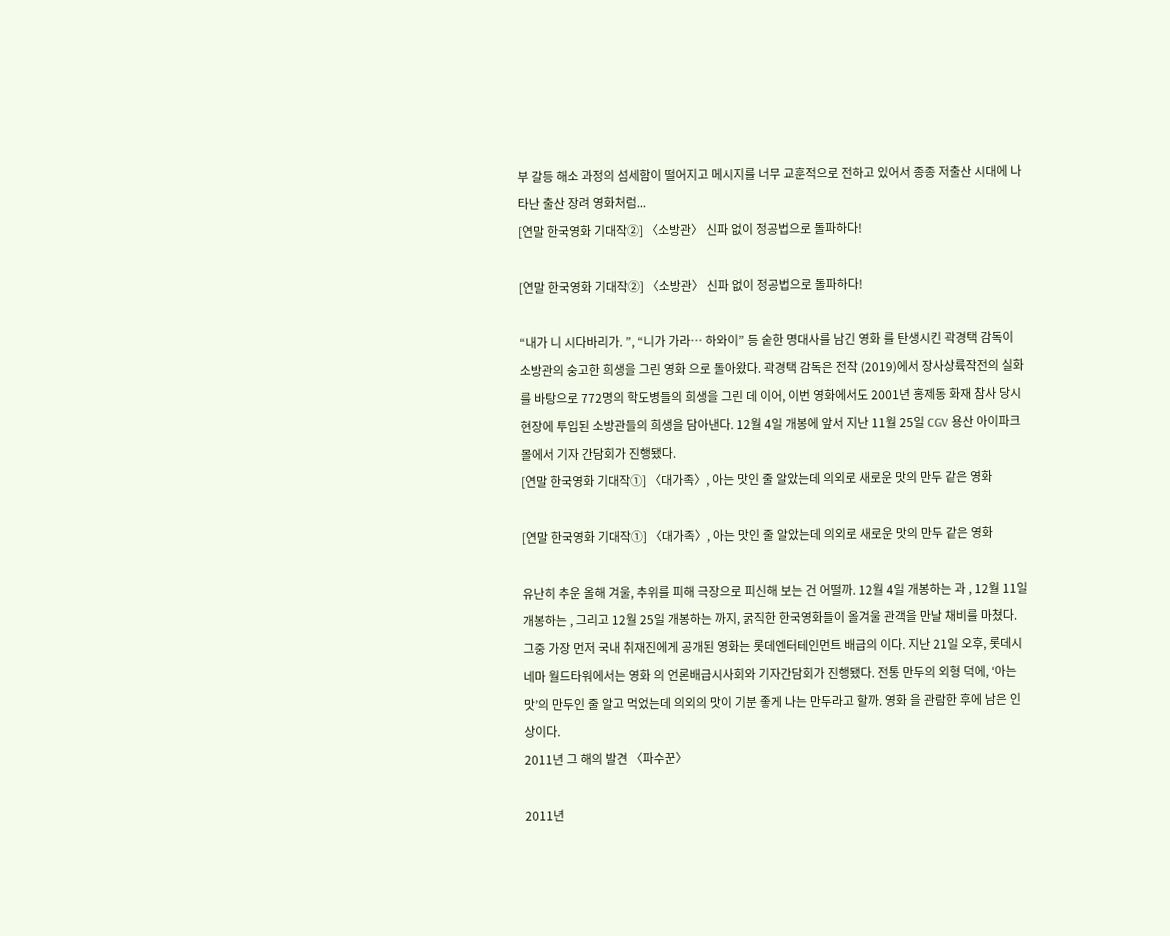부 갈등 해소 과정의 섬세함이 떨어지고 메시지를 너무 교훈적으로 전하고 있어서 종종 저출산 시대에 나타난 출산 장려 영화처럼...
[연말 한국영화 기대작②] 〈소방관〉 신파 없이 정공법으로 돌파하다!

[연말 한국영화 기대작②] 〈소방관〉 신파 없이 정공법으로 돌파하다!

“내가 니 시다바리가. ”, “니가 가라… 하와이” 등 숱한 명대사를 남긴 영화 를 탄생시킨 곽경택 감독이 소방관의 숭고한 희생을 그린 영화 으로 돌아왔다. 곽경택 감독은 전작 (2019)에서 장사상륙작전의 실화를 바탕으로 772명의 학도병들의 희생을 그린 데 이어, 이번 영화에서도 2001년 홍제동 화재 참사 당시 현장에 투입된 소방관들의 희생을 담아낸다. 12월 4일 개봉에 앞서 지난 11월 25일 CGV 용산 아이파크몰에서 기자 간담회가 진행됐다.
[연말 한국영화 기대작①] 〈대가족〉, 아는 맛인 줄 알았는데 의외로 새로운 맛의 만두 같은 영화

[연말 한국영화 기대작①] 〈대가족〉, 아는 맛인 줄 알았는데 의외로 새로운 맛의 만두 같은 영화

유난히 추운 올해 겨울, 추위를 피해 극장으로 피신해 보는 건 어떨까. 12월 4일 개봉하는 과 , 12월 11일 개봉하는 , 그리고 12월 25일 개봉하는 까지, 굵직한 한국영화들이 올겨울 관객을 만날 채비를 마쳤다. 그중 가장 먼저 국내 취재진에게 공개된 영화는 롯데엔터테인먼트 배급의 이다. 지난 21일 오후, 롯데시네마 월드타워에서는 영화 의 언론배급시사회와 기자간담회가 진행됐다. 전통 만두의 외형 덕에, ‘아는 맛’의 만두인 줄 알고 먹었는데 의외의 맛이 기분 좋게 나는 만두라고 할까. 영화 을 관람한 후에 남은 인상이다.
2011년 그 해의 발견 〈파수꾼〉

2011년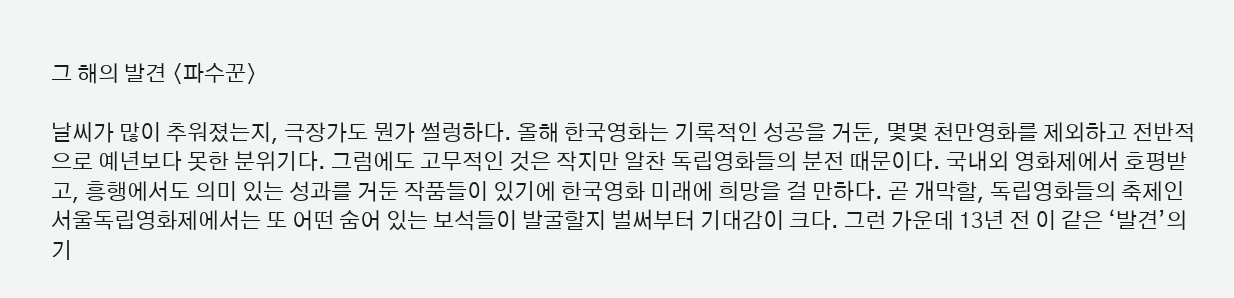그 해의 발견 〈파수꾼〉

날씨가 많이 추워졌는지, 극장가도 뭔가 썰렁하다. 올해 한국영화는 기록적인 성공을 거둔, 몇몇 천만영화를 제외하고 전반적으로 예년보다 못한 분위기다. 그럼에도 고무적인 것은 작지만 알찬 독립영화들의 분전 때문이다. 국내외 영화제에서 호평받고, 흥행에서도 의미 있는 성과를 거둔 작품들이 있기에 한국영화 미래에 희망을 걸 만하다. 곧 개막할, 독립영화들의 축제인 서울독립영화제에서는 또 어떤 숨어 있는 보석들이 발굴할지 벌써부터 기대감이 크다. 그런 가운데 13년 전 이 같은 ‘발견’의 기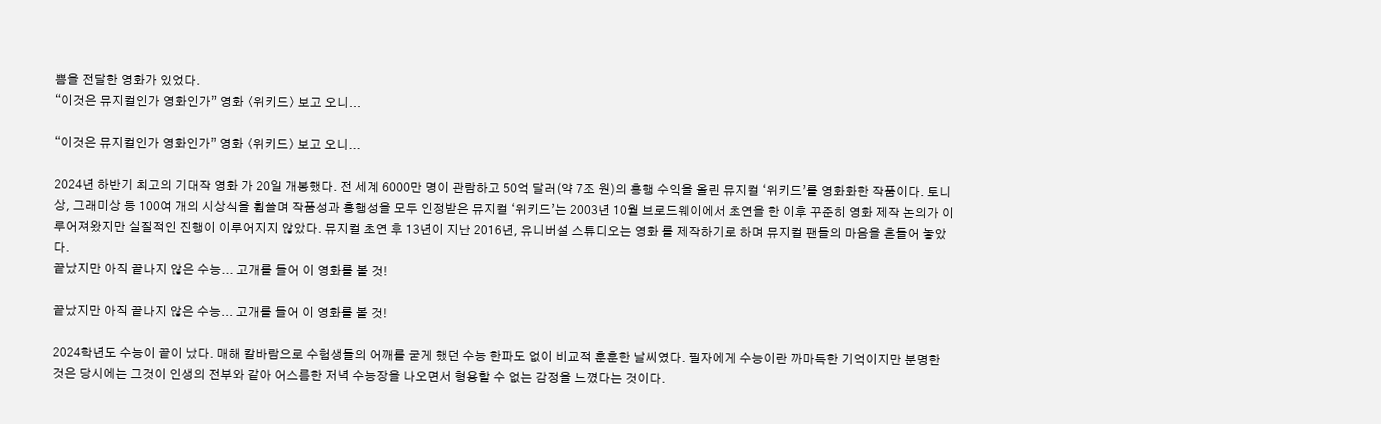쁨을 전달한 영화가 있었다.
“이것은 뮤지컬인가 영화인가” 영화 〈위키드〉 보고 오니...

“이것은 뮤지컬인가 영화인가” 영화 〈위키드〉 보고 오니...

2024년 하반기 최고의 기대작 영화 가 20일 개봉했다. 전 세계 6000만 명이 관람하고 50억 달러(약 7조 원)의 흥행 수익을 올린 뮤지컬 ‘위키드’를 영화화한 작품이다. 토니상, 그래미상 등 100여 개의 시상식을 휩쓸며 작품성과 흥행성을 모두 인정받은 뮤지컬 ‘위키드’는 2003년 10월 브로드웨이에서 초연을 한 이후 꾸준히 영화 제작 논의가 이루어져왔지만 실질적인 진행이 이루어지지 않았다. 뮤지컬 초연 후 13년이 지난 2016년, 유니버설 스튜디오는 영화 를 제작하기로 하며 뮤지컬 팬들의 마음을 흔들어 놓았다.
끝났지만 아직 끝나지 않은 수능... 고개를 들어 이 영화를 볼 것!

끝났지만 아직 끝나지 않은 수능... 고개를 들어 이 영화를 볼 것!

2024학년도 수능이 끝이 났다. 매해 칼바람으로 수험생들의 어깨를 굳게 했던 수능 한파도 없이 비교적 훈훈한 날씨였다. 필자에게 수능이란 까마득한 기억이지만 분명한 것은 당시에는 그것이 인생의 전부와 같아 어스름한 저녁 수능장을 나오면서 형용할 수 없는 감정을 느꼈다는 것이다.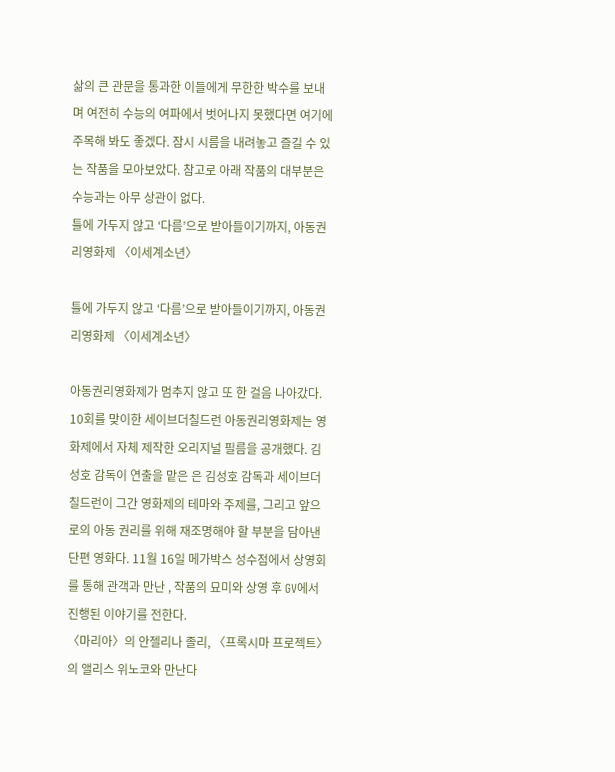삶의 큰 관문을 통과한 이들에게 무한한 박수를 보내며 여전히 수능의 여파에서 벗어나지 못했다면 여기에 주목해 봐도 좋겠다. 잠시 시름을 내려놓고 즐길 수 있는 작품을 모아보았다. 참고로 아래 작품의 대부분은 수능과는 아무 상관이 없다.
틀에 가두지 않고 ‘다름’으로 받아들이기까지, 아동권리영화제 〈이세계소년〉

틀에 가두지 않고 ‘다름’으로 받아들이기까지, 아동권리영화제 〈이세계소년〉

아동권리영화제가 멈추지 않고 또 한 걸음 나아갔다. 10회를 맞이한 세이브더칠드런 아동권리영화제는 영화제에서 자체 제작한 오리지널 필름을 공개했다. 김성호 감독이 연출을 맡은 은 김성호 감독과 세이브더칠드런이 그간 영화제의 테마와 주제를, 그리고 앞으로의 아동 권리를 위해 재조명해야 할 부분을 담아낸 단편 영화다. 11월 16일 메가박스 성수점에서 상영회를 통해 관객과 만난 , 작품의 묘미와 상영 후 GV에서 진행된 이야기를 전한다.
〈마리아〉의 안젤리나 졸리, 〈프록시마 프로젝트〉의 앨리스 위노코와 만난다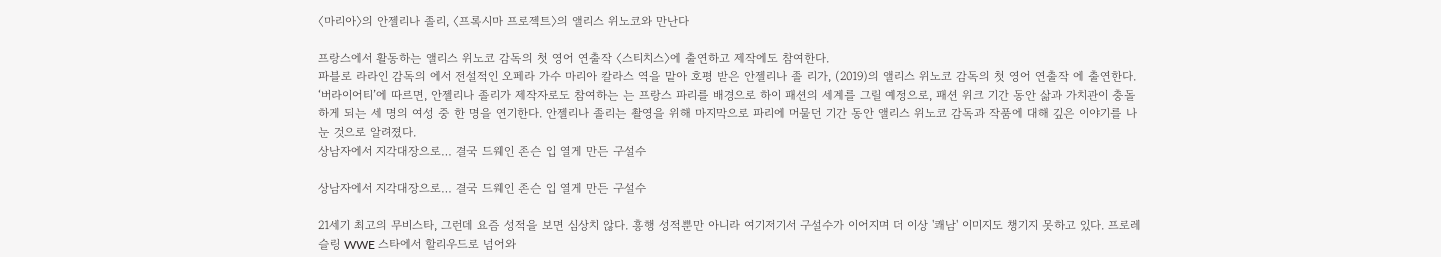〈마리아〉의 안젤리나 졸리, 〈프록시마 프로젝트〉의 앨리스 위노코와 만난다

프랑스에서 활동하는 앨리스 위노코 감독의 첫 영어 연출작 〈스티치스〉에 출연하고 제작에도 참여한다.
파블로 라라인 감독의 에서 전설적인 오페라 가수 마리아 칼라스 역을 맡아 호평 받은 안젤리나 졸 리가, (2019)의 앨리스 위노코 감독의 첫 영어 연출작 에 출연한다. ‘버라이어티’에 따르면, 안젤리나 졸리가 제작자로도 참여하는 는 프랑스 파리를 배경으로 하이 패션의 세계를 그릴 예정으로, 패션 위크 기간 동안 삶과 가치관이 충돌하게 되는 세 명의 여성 중 한 명을 연기한다. 안젤리나 졸리는 촬영을 위해 마지막으로 파리에 머물던 기간 동안 앨리스 위노코 감독과 작품에 대해 깊은 이야기를 나눈 것으로 알려졌다.
상남자에서 지각대장으로… 결국 드웨인 존슨 입 열게 만든 구설수

상남자에서 지각대장으로… 결국 드웨인 존슨 입 열게 만든 구설수

21세기 최고의 무비스타, 그런데 요즘 성적을 보면 심상치 않다. 흥행 성적뿐만 아니라 여기저기서 구설수가 이어지며 더 이상 '쾌남' 이미지도 챙기지 못하고 있다. 프로레슬링 WWE 스타에서 할리우드로 넘어와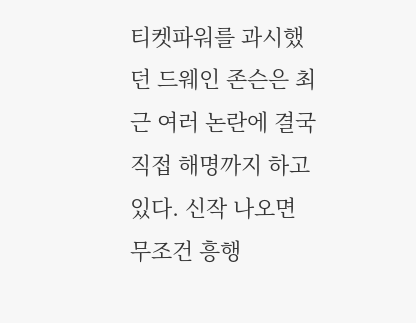티켓파워를 과시했던 드웨인 존슨은 최근 여러 논란에 결국 직접 해명까지 하고 있다. 신작 나오면 무조건 흥행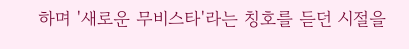하며 '새로운 무비스타'라는 칭호를 듣던 시절을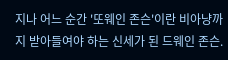지나 어느 순간 '또웨인 존슨'이란 비아냥까지 받아들여야 하는 신세가 된 드웨인 존슨.